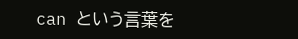can という言葉を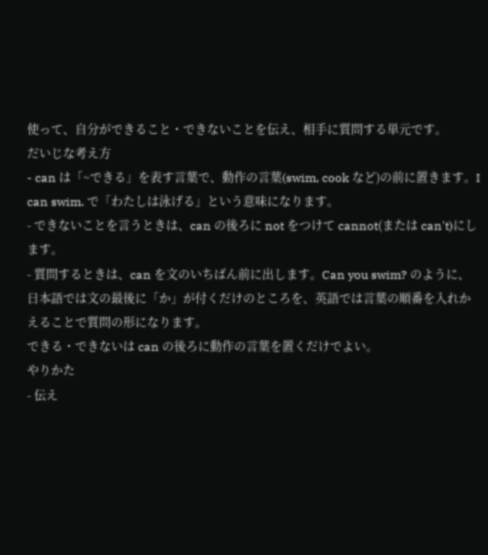使って、自分ができること・できないことを伝え、相手に質問する単元です。
だいじな考え方
- can は「~できる」を表す言葉で、動作の言葉(swim, cook など)の前に置きます。I can swim. で「わたしは泳げる」という意味になります。
- できないことを言うときは、can の後ろに not をつけて cannot(または can't)にします。
- 質問するときは、can を文のいちばん前に出します。Can you swim? のように、日本語では文の最後に「か」が付くだけのところを、英語では言葉の順番を入れかえることで質問の形になります。
できる・できないは can の後ろに動作の言葉を置くだけでよい。
やりかた
- 伝え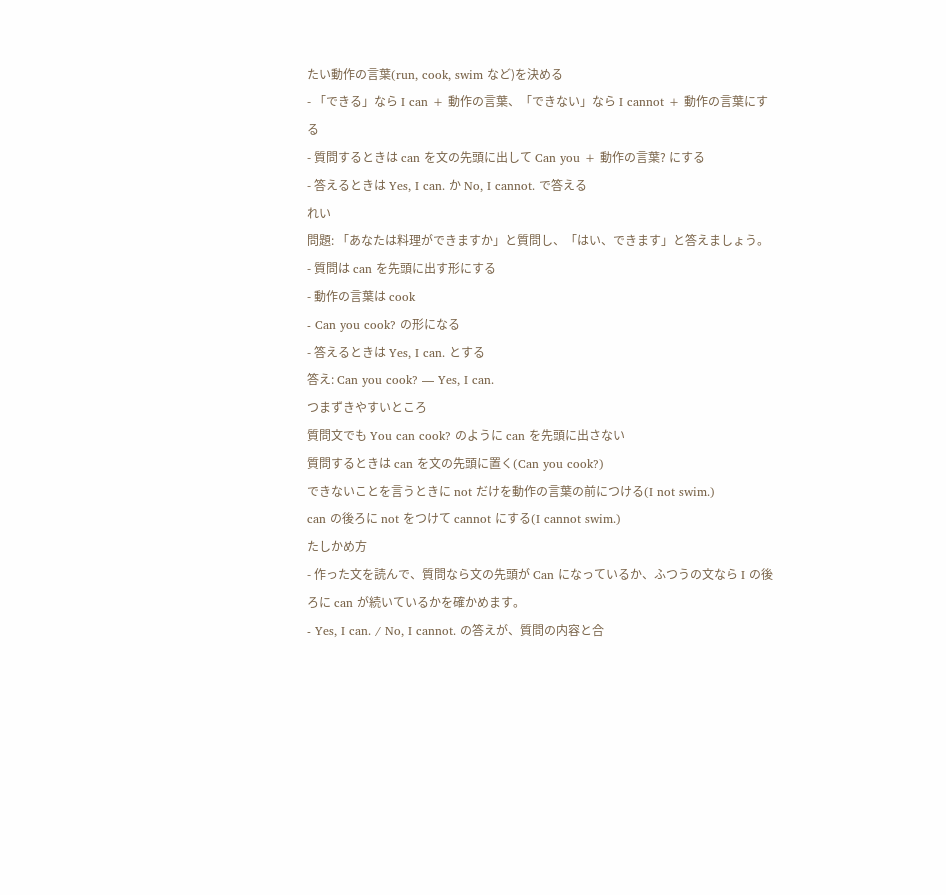たい動作の言葉(run, cook, swim など)を決める
- 「できる」なら I can + 動作の言葉、「できない」なら I cannot + 動作の言葉にする
- 質問するときは can を文の先頭に出して Can you + 動作の言葉? にする
- 答えるときは Yes, I can. か No, I cannot. で答える
れい
問題: 「あなたは料理ができますか」と質問し、「はい、できます」と答えましょう。
- 質問は can を先頭に出す形にする
- 動作の言葉は cook
- Can you cook? の形になる
- 答えるときは Yes, I can. とする
答え: Can you cook? — Yes, I can.
つまずきやすいところ
質問文でも You can cook? のように can を先頭に出さない
質問するときは can を文の先頭に置く(Can you cook?)
できないことを言うときに not だけを動作の言葉の前につける(I not swim.)
can の後ろに not をつけて cannot にする(I cannot swim.)
たしかめ方
- 作った文を読んで、質問なら文の先頭が Can になっているか、ふつうの文なら I の後ろに can が続いているかを確かめます。
- Yes, I can. / No, I cannot. の答えが、質問の内容と合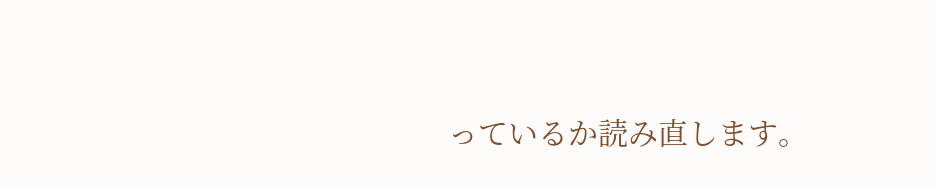っているか読み直します。